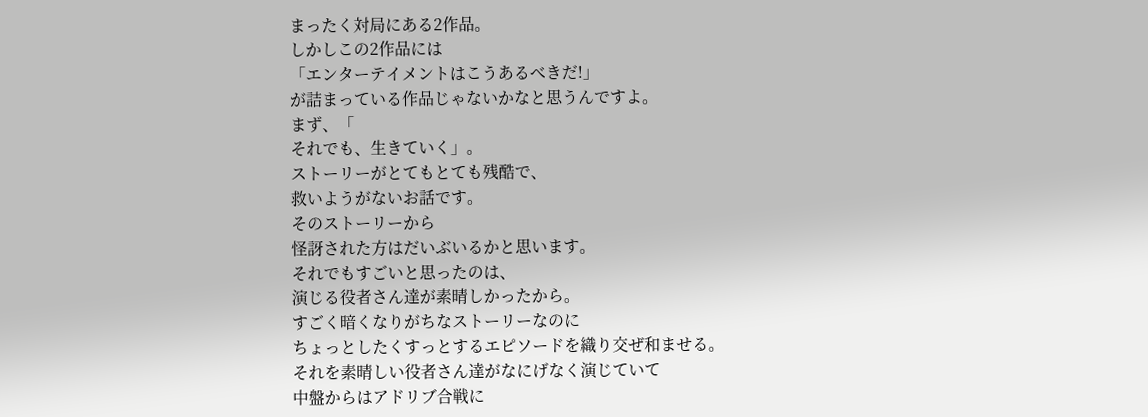まったく対局にある2作品。
しかしこの2作品には
「エンターテイメントはこうあるべきだ!」
が詰まっている作品じゃないかなと思うんですよ。
まず、「
それでも、生きていく」。
ストーリーがとてもとても残酷で、
救いようがないお話です。
そのストーリーから
怪訝された方はだいぶいるかと思います。
それでもすごいと思ったのは、
演じる役者さん達が素晴しかったから。
すごく暗くなりがちなストーリーなのに
ちょっとしたくすっとするエピソードを織り交ぜ和ませる。
それを素晴しい役者さん達がなにげなく演じていて
中盤からはアドリブ合戦に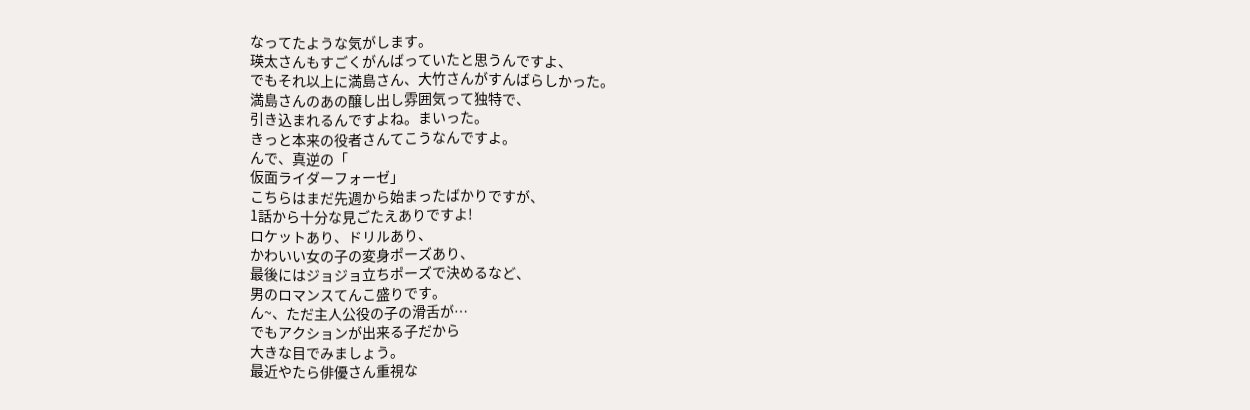なってたような気がします。
瑛太さんもすごくがんばっていたと思うんですよ、
でもそれ以上に満島さん、大竹さんがすんばらしかった。
満島さんのあの醸し出し雰囲気って独特で、
引き込まれるんですよね。まいった。
きっと本来の役者さんてこうなんですよ。
んで、真逆の「
仮面ライダーフォーゼ」
こちらはまだ先週から始まったばかりですが、
1話から十分な見ごたえありですよ!
ロケットあり、ドリルあり、
かわいい女の子の変身ポーズあり、
最後にはジョジョ立ちポーズで決めるなど、
男のロマンスてんこ盛りです。
ん~、ただ主人公役の子の滑舌が…
でもアクションが出来る子だから
大きな目でみましょう。
最近やたら俳優さん重視な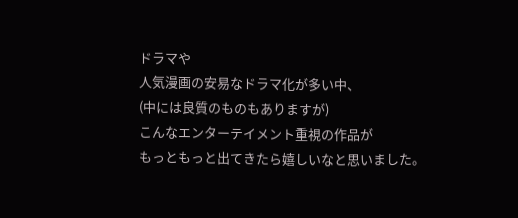ドラマや
人気漫画の安易なドラマ化が多い中、
(中には良質のものもありますが)
こんなエンターテイメント重視の作品が
もっともっと出てきたら嬉しいなと思いました。